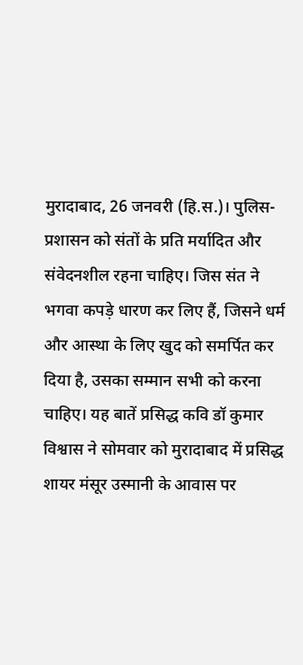मुरादाबाद, 26 जनवरी (हि.स.)। पुलिस-प्रशासन को संतों के प्रति मर्यादित और संवेदनशील रहना चाहिए। जिस संत ने भगवा कपड़े धारण कर लिए हैं, जिसने धर्म और आस्था के लिए खुद को समर्पित कर दिया है, उसका सम्मान सभी को करना चाहिए। यह बातें प्रसिद्ध कवि डॉ कुमार विश्वास ने सोमवार को मुरादाबाद में प्रसिद्ध शायर मंसूर उस्मानी के आवास पर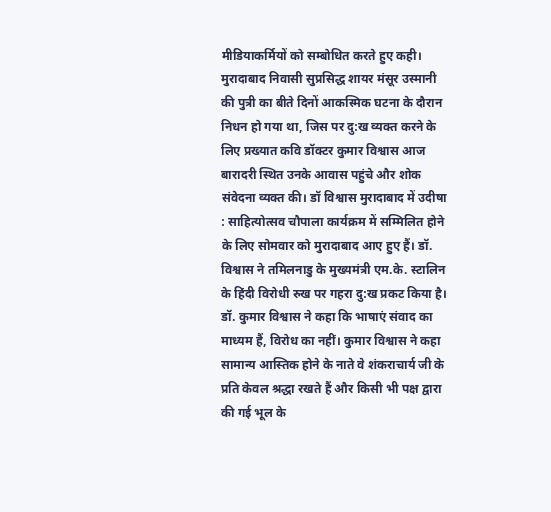मीडियाकर्मियों को सम्बोधित करते हुए कही।
मुरादाबाद निवासी सुप्रसिद्ध शायर मंसूर उस्मानी की पुत्री का बीते दिनों आकस्मिक घटना के दौरान निधन हो गया था, जिस पर दु:ख व्यक्त करने के लिए प्रख्यात कवि डॉक्टर कुमार विश्वास आज बारादरी स्थित उनके आवास पहुंचे और शोक संवेदना व्यक्त की। डॉ विश्वास मुरादाबाद में उदीषा : साहित्योत्सव चौपाला कार्यक्रम में सम्मिलित होने के लिए सोमवार को मुरादाबाद आए हुए हैं। डॉ. विश्वास ने तमिलनाडु के मुख्यमंत्री एम.के. स्टालिन के हिंदी विरोधी रुख पर गहरा दु:ख प्रकट किया है।
डॉ. कुमार विश्वास ने कहा कि भाषाएं संवाद का माध्यम हैं, विरोध का नहीं। कुमार विश्वास ने कहा सामान्य आस्तिक होने के नाते वे शंकराचार्य जी के प्रति केवल श्रद्धा रखते हैं और किसी भी पक्ष द्वारा की गई भूल के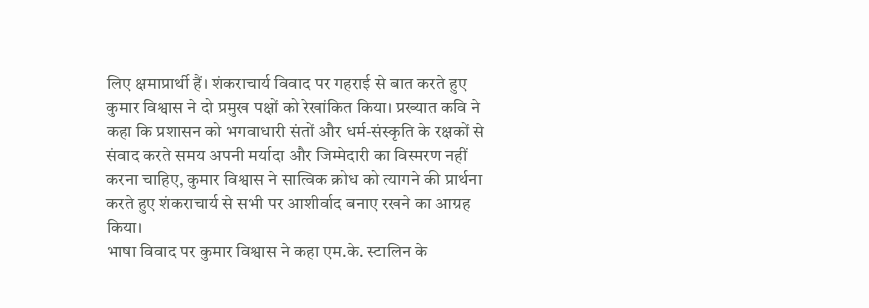लिए क्षमाप्रार्थी हैं। शंकराचार्य विवाद पर गहराई से बात करते हुए कुमार विश्वास ने दो प्रमुख पक्षों को रेखांकित किया। प्रख्यात कवि ने कहा कि प्रशासन को भगवाधारी संतों और धर्म-संस्कृति के रक्षकों से संवाद करते समय अपनी मर्यादा और जिम्मेदारी का विस्मरण नहीं करना चाहिए, कुमार विश्वास ने सात्विक क्रोध को त्यागने की प्रार्थना करते हुए शंकराचार्य से सभी पर आशीर्वाद बनाए रखने का आग्रह किया।
भाषा विवाद पर कुमार विश्वास ने कहा एम.के. स्टालिन के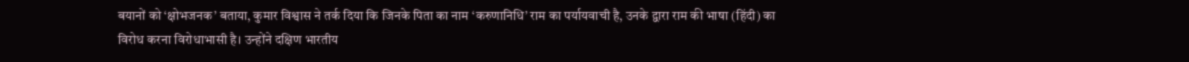बयानों को ‘क्षोभजनक’ बताया, कुमार विश्वास ने तर्क दिया कि जिनके पिता का नाम ‘करुणानिधि’ राम का पर्यायवाची है, उनके द्वारा राम की भाषा (हिंदी) का विरोध करना विरोधाभासी है। उन्होंने दक्षिण भारतीय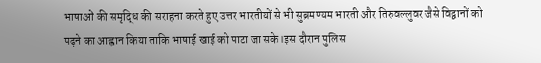भाषाओं की समृद्धि की सराहना करते हुए उत्तर भारतीयों से भी सुब्रमण्यम भारती और तिरुवल्लुवर जैसे विद्वानों को पढ़ने का आह्वान किया ताकि भाषाई खाई को पाटा जा सके।इस दौरान पुलिस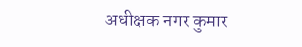अधीक्षक नगर कुमार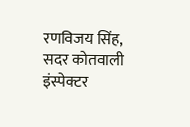रणविजय सिंह, सदर कोतवाली इंस्पेक्टर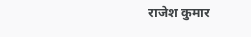राजेश कुमार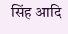सिंह आदि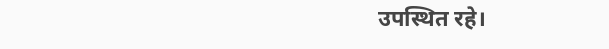उपस्थित रहे।